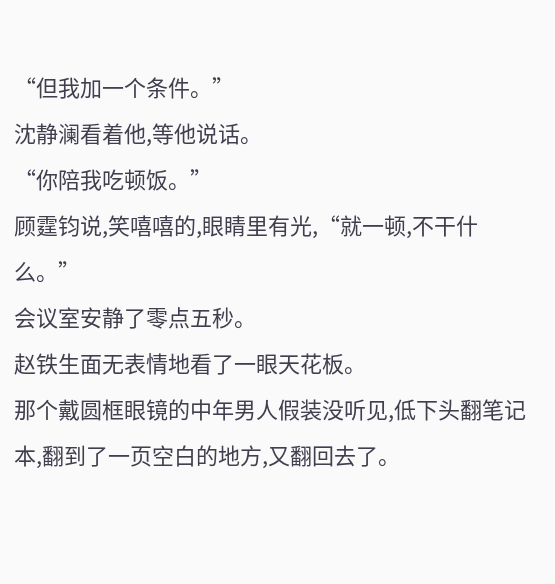“但我加一个条件。”
沈静澜看着他,等他说话。
“你陪我吃顿饭。”
顾霆钧说,笑嘻嘻的,眼睛里有光,“就一顿,不干什么。”
会议室安静了零点五秒。
赵铁生面无表情地看了一眼天花板。
那个戴圆框眼镜的中年男人假装没听见,低下头翻笔记本,翻到了一页空白的地方,又翻回去了。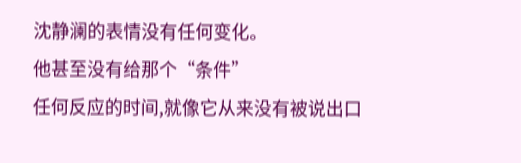沈静澜的表情没有任何变化。
他甚至没有给那个“条件”
任何反应的时间,就像它从来没有被说出口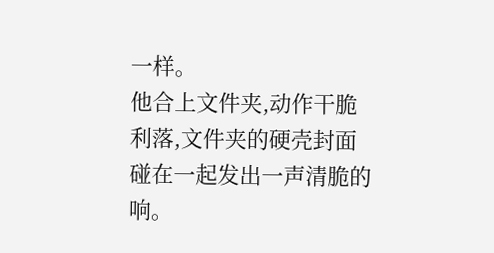一样。
他合上文件夹,动作干脆利落,文件夹的硬壳封面碰在一起发出一声清脆的响。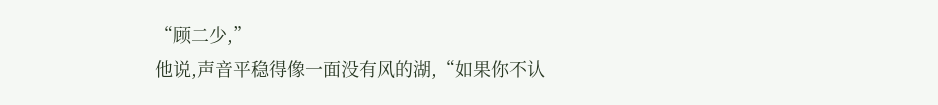“顾二少,”
他说,声音平稳得像一面没有风的湖,“如果你不认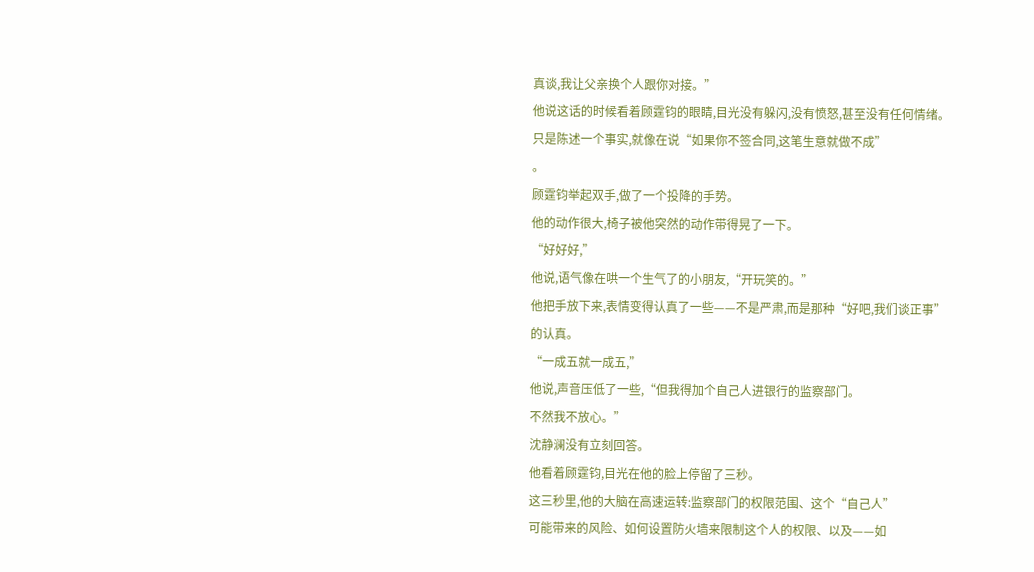真谈,我让父亲换个人跟你对接。”
他说这话的时候看着顾霆钧的眼睛,目光没有躲闪,没有愤怒,甚至没有任何情绪。
只是陈述一个事实,就像在说“如果你不签合同,这笔生意就做不成”
。
顾霆钧举起双手,做了一个投降的手势。
他的动作很大,椅子被他突然的动作带得晃了一下。
“好好好,”
他说,语气像在哄一个生气了的小朋友,“开玩笑的。”
他把手放下来,表情变得认真了一些——不是严肃,而是那种“好吧,我们谈正事”
的认真。
“一成五就一成五,”
他说,声音压低了一些,“但我得加个自己人进银行的监察部门。
不然我不放心。”
沈静澜没有立刻回答。
他看着顾霆钧,目光在他的脸上停留了三秒。
这三秒里,他的大脑在高速运转:监察部门的权限范围、这个“自己人”
可能带来的风险、如何设置防火墙来限制这个人的权限、以及——如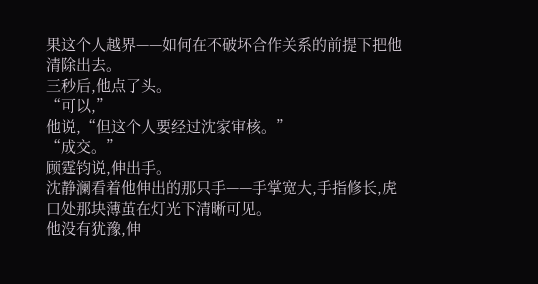果这个人越界——如何在不破坏合作关系的前提下把他清除出去。
三秒后,他点了头。
“可以,”
他说,“但这个人要经过沈家审核。”
“成交。”
顾霆钧说,伸出手。
沈静澜看着他伸出的那只手——手掌宽大,手指修长,虎口处那块薄茧在灯光下清晰可见。
他没有犹豫,伸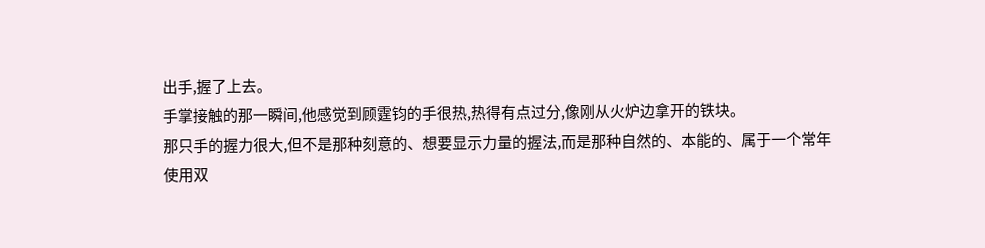出手,握了上去。
手掌接触的那一瞬间,他感觉到顾霆钧的手很热,热得有点过分,像刚从火炉边拿开的铁块。
那只手的握力很大,但不是那种刻意的、想要显示力量的握法,而是那种自然的、本能的、属于一个常年使用双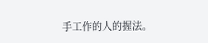手工作的人的握法。